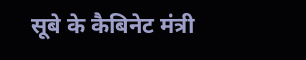सूबे के कैबिनेट मंत्री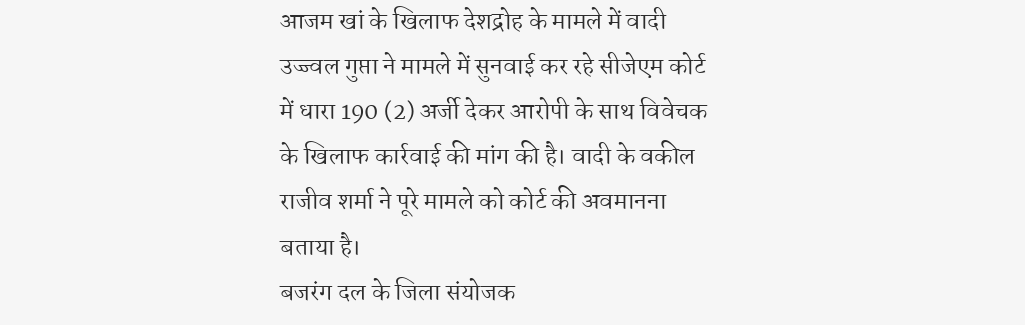आजम खां के खिलाफ देशद्रोह के मामले में वादी उज्ज्वल गुप्ता ने मामले में सुनवाई कर रहे सीजेएम कोर्ट में धारा 190 (2) अर्जी देकर आरोपी के साथ विवेचक के खिलाफ कार्रवाई की मांग की है। वादी के वकील राजीव शर्मा ने पूरे मामले को कोर्ट की अवमानना बताया है।
बजरंग दल के जिला संयोजक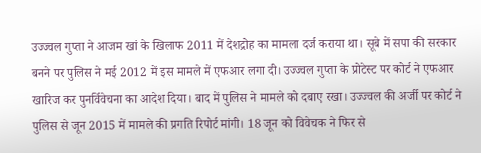उज्ज्वल गुप्ता ने आजम खां के खिलाफ 2011 में देशद्रोह का मामला दर्ज कराया था। सूबे में सपा की सरकार बनने पर पुलिस ने मई 2012 में इस मामले में एफआर लगा दी। उज्ज्वल गुप्ता के प्रोटेस्ट पर कोर्ट ने एफआर खारिज कर पुनर्विवेचना का आदेश दिया। बाद में पुलिस ने मामले को दबाए रखा। उज्ज्वल की अर्जी पर कोर्ट ने पुलिस से जून 2015 में मामले की प्रगति रिपोर्ट मांगी। 18 जून को विवेचक ने फिर से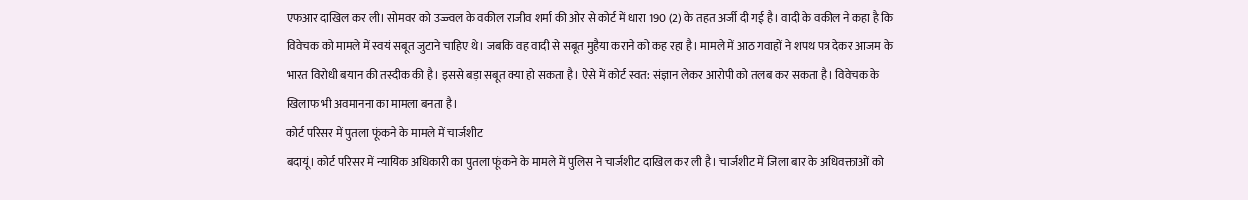एफआर दाखिल कर ली। सोमवर को उज्ज्वल के वकील राजीव शर्मा की ओर से कोर्ट में धारा 190 (2) के तहत अर्जी दी गई है। वादी के वकील ने कहा है कि विवेचक को मामले में स्वयं सबूत जुटाने चाहिए थे। जबकि वह वादी से सबूत मुहैया कराने को कह रहा है। मामले में आठ गवाहों ने शपथ पत्र देकर आजम के भारत विरोधी बयान की तस्दीक की है। इससे बड़ा सबूत क्या हो सकता है। ऐसे में कोर्ट स्वत: संज्ञान लेकर आरोपी को तलब कर सकता है। विवेचक के खिलाफ भी अवमानना का मामला बनता है।
कोर्ट परिसर में पुतला फूंकने के मामले में चार्जशीट
बदायूं। कोर्ट परिसर में न्यायिक अधिकारी का पुतला फूंकने के मामले में पुलिस ने चार्जशीट दाखिल कर ली है। चार्जशीट में जिला बार के अधिवक्ताओं को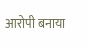आरोपी बनाया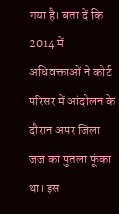गया है। बता दें कि 2014 में अधिवक्ताओं ने कोर्ट परिसर में आंदोलन के दौरान अपर जिला जज का पुतला फूंका था। इस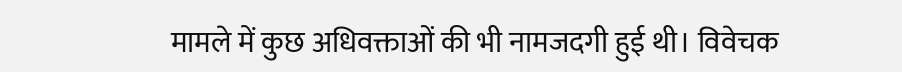मामले में कुछ अधिवक्ताओं की भी नामजदगी हुई थी। विवेचक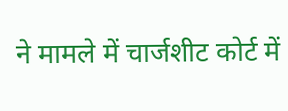ने मामले में चार्जशीट कोर्ट में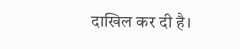दाखिल कर दी है।